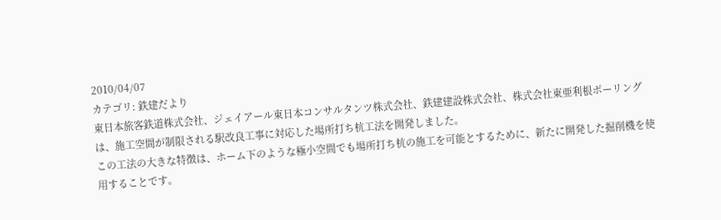2010/04/07
カテゴリ: 鉄建だより
東日本旅客鉄道株式会社、ジェイアール東日本コンサルタンツ株式会社、鉄建建設株式会社、株式会社東亜利根ボーリングは、施工空間が制限される駅改良工事に対応した場所打ち杭工法を開発しました。
この工法の大きな特徴は、ホーム下のような極小空間でも場所打ち杭の施工を可能とするために、新たに開発した掘削機を使用することです。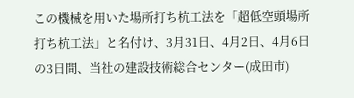この機械を用いた場所打ち杭工法を「超低空頭場所打ち杭工法」と名付け、3月31日、4月2日、4月6日の3日間、当社の建設技術総合センター(成田市)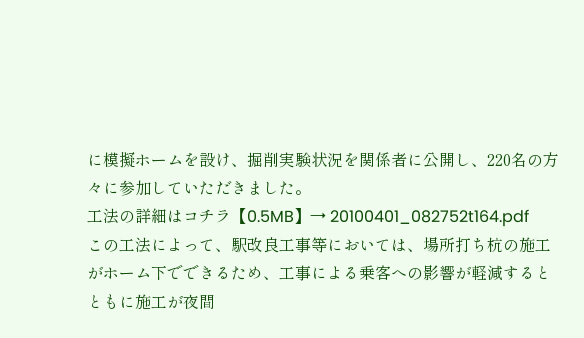に模擬ホームを設け、掘削実験状況を関係者に公開し、220名の方々に参加していただきました。
工法の詳細はコチラ【0.5MB】→ 20100401_082752t164.pdf
この工法によって、駅改良工事等においては、場所打ち杭の施工がホーム下でできるため、工事による乗客への影響が軽減するとともに施工が夜間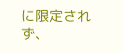に限定されず、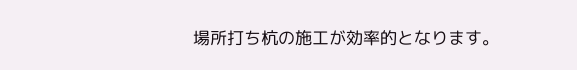場所打ち杭の施工が効率的となります。